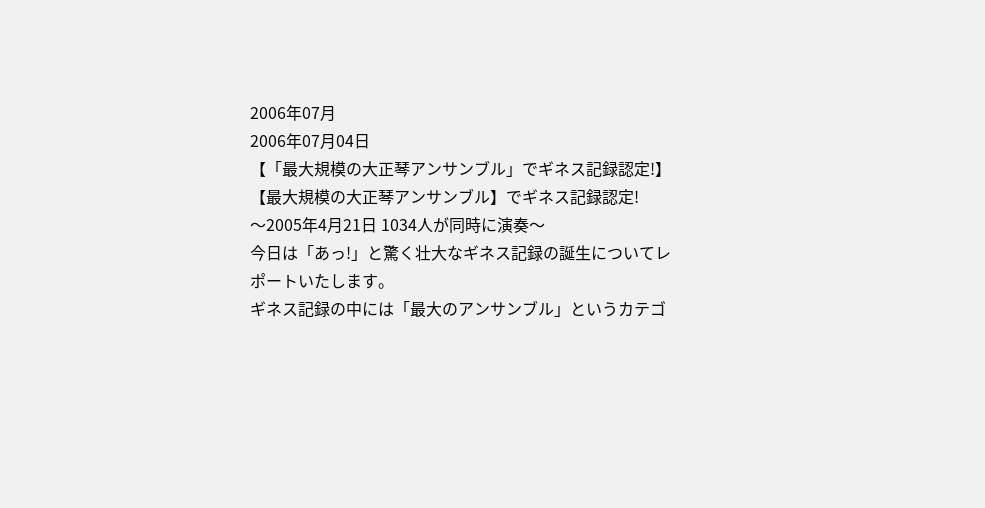2006年07月
2006年07月04日
【「最大規模の大正琴アンサンブル」でギネス記録認定!】
【最大規模の大正琴アンサンブル】でギネス記録認定!
〜2005年4月21日 1034人が同時に演奏〜
今日は「あっ!」と驚く壮大なギネス記録の誕生についてレポートいたします。
ギネス記録の中には「最大のアンサンブル」というカテゴ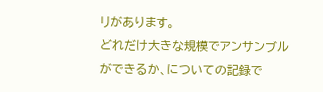リがあります。
どれだけ大きな規模でアンサンブルができるか、についての記録で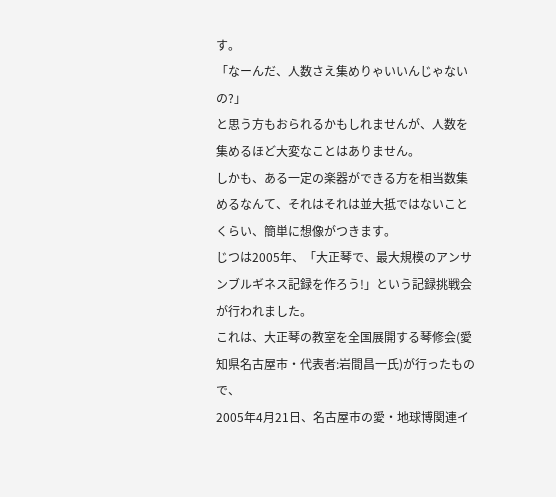す。
「なーんだ、人数さえ集めりゃいいんじゃないの?」
と思う方もおられるかもしれませんが、人数を集めるほど大変なことはありません。
しかも、ある一定の楽器ができる方を相当数集めるなんて、それはそれは並大抵ではないことくらい、簡単に想像がつきます。
じつは2005年、「大正琴で、最大規模のアンサンブルギネス記録を作ろう!」という記録挑戦会が行われました。
これは、大正琴の教室を全国展開する琴修会(愛知県名古屋市・代表者:岩間昌一氏)が行ったもので、
2005年4月21日、名古屋市の愛・地球博関連イ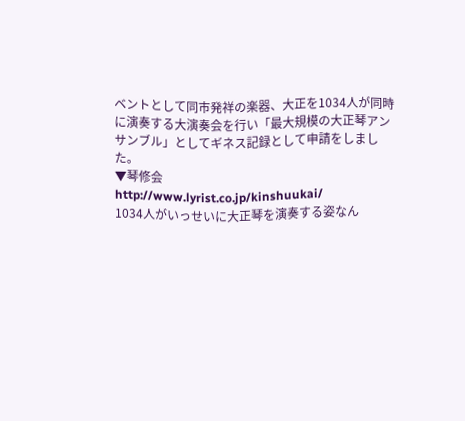ベントとして同市発祥の楽器、大正を1034人が同時に演奏する大演奏会を行い「最大規模の大正琴アンサンブル」としてギネス記録として申請をしました。
▼琴修会
http://www.lyrist.co.jp/kinshuukai/
1034人がいっせいに大正琴を演奏する姿なん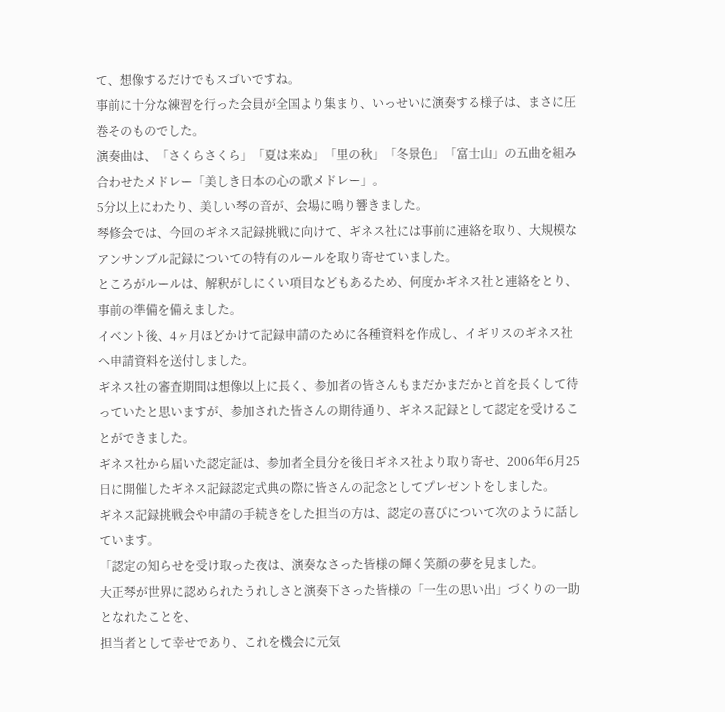て、想像するだけでもスゴいですね。
事前に十分な練習を行った会員が全国より集まり、いっせいに演奏する様子は、まさに圧巻そのものでした。
演奏曲は、「さくらさくら」「夏は来ぬ」「里の秋」「冬景色」「富士山」の五曲を組み合わせたメドレー「美しき日本の心の歌メドレー」。
5分以上にわたり、美しい琴の音が、会場に鳴り響きました。
琴修会では、今回のギネス記録挑戦に向けて、ギネス社には事前に連絡を取り、大規模なアンサンブル記録についての特有のルールを取り寄せていました。
ところがルールは、解釈がしにくい項目などもあるため、何度かギネス社と連絡をとり、事前の準備を備えました。
イベント後、4ヶ月ほどかけて記録申請のために各種資料を作成し、イギリスのギネス社へ申請資料を送付しました。
ギネス社の審査期間は想像以上に長く、参加者の皆さんもまだかまだかと首を長くして待っていたと思いますが、参加された皆さんの期待通り、ギネス記録として認定を受けることができました。
ギネス社から届いた認定証は、参加者全員分を後日ギネス社より取り寄せ、2006年6月25日に開催したギネス記録認定式典の際に皆さんの記念としてプレゼントをしました。
ギネス記録挑戦会や申請の手続きをした担当の方は、認定の喜びについて次のように話しています。
「認定の知らせを受け取った夜は、演奏なさった皆様の輝く笑顔の夢を見ました。
大正琴が世界に認められたうれしさと演奏下さった皆様の「一生の思い出」づくりの一助となれたことを、
担当者として幸せであり、これを機会に元気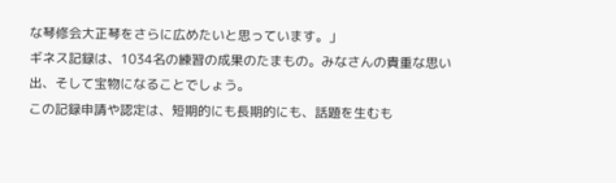な琴修会大正琴をさらに広めたいと思っています。」
ギネス記録は、1034名の練習の成果のたまもの。みなさんの貴重な思い出、そして宝物になることでしょう。
この記録申請や認定は、短期的にも長期的にも、話題を生むも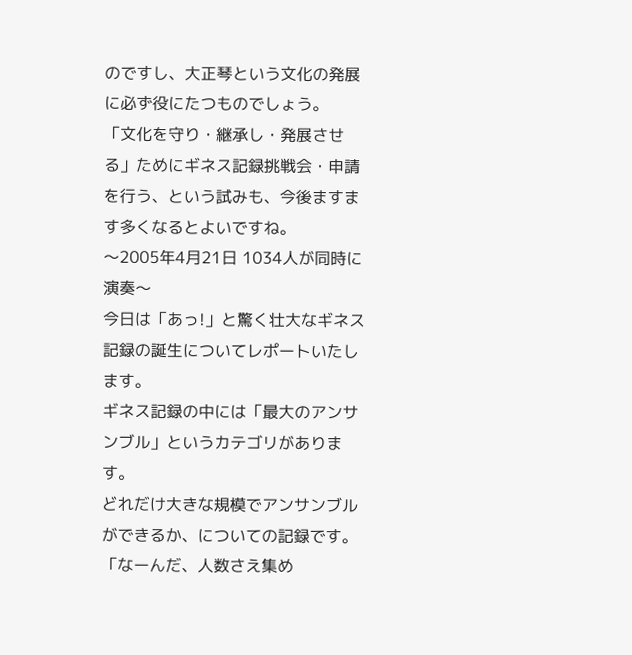のですし、大正琴という文化の発展に必ず役にたつものでしょう。
「文化を守り・継承し・発展させる」ためにギネス記録挑戦会・申請を行う、という試みも、今後ますます多くなるとよいですね。
〜2005年4月21日 1034人が同時に演奏〜
今日は「あっ!」と驚く壮大なギネス記録の誕生についてレポートいたします。
ギネス記録の中には「最大のアンサンブル」というカテゴリがあります。
どれだけ大きな規模でアンサンブルができるか、についての記録です。
「なーんだ、人数さえ集め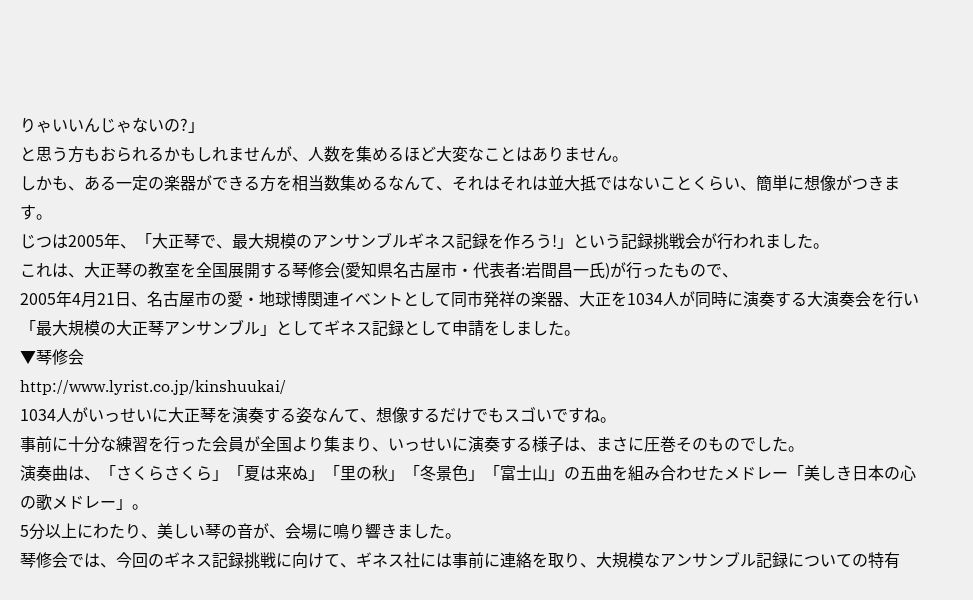りゃいいんじゃないの?」
と思う方もおられるかもしれませんが、人数を集めるほど大変なことはありません。
しかも、ある一定の楽器ができる方を相当数集めるなんて、それはそれは並大抵ではないことくらい、簡単に想像がつきます。
じつは2005年、「大正琴で、最大規模のアンサンブルギネス記録を作ろう!」という記録挑戦会が行われました。
これは、大正琴の教室を全国展開する琴修会(愛知県名古屋市・代表者:岩間昌一氏)が行ったもので、
2005年4月21日、名古屋市の愛・地球博関連イベントとして同市発祥の楽器、大正を1034人が同時に演奏する大演奏会を行い「最大規模の大正琴アンサンブル」としてギネス記録として申請をしました。
▼琴修会
http://www.lyrist.co.jp/kinshuukai/
1034人がいっせいに大正琴を演奏する姿なんて、想像するだけでもスゴいですね。
事前に十分な練習を行った会員が全国より集まり、いっせいに演奏する様子は、まさに圧巻そのものでした。
演奏曲は、「さくらさくら」「夏は来ぬ」「里の秋」「冬景色」「富士山」の五曲を組み合わせたメドレー「美しき日本の心の歌メドレー」。
5分以上にわたり、美しい琴の音が、会場に鳴り響きました。
琴修会では、今回のギネス記録挑戦に向けて、ギネス社には事前に連絡を取り、大規模なアンサンブル記録についての特有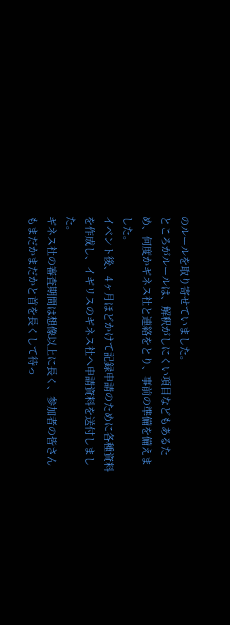のルールを取り寄せていました。
ところがルールは、解釈がしにくい項目などもあるため、何度かギネス社と連絡をとり、事前の準備を備えました。
イベント後、4ヶ月ほどかけて記録申請のために各種資料を作成し、イギリスのギネス社へ申請資料を送付しました。
ギネス社の審査期間は想像以上に長く、参加者の皆さんもまだかまだかと首を長くして待っ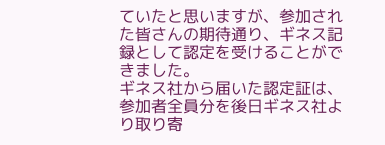ていたと思いますが、参加された皆さんの期待通り、ギネス記録として認定を受けることができました。
ギネス社から届いた認定証は、参加者全員分を後日ギネス社より取り寄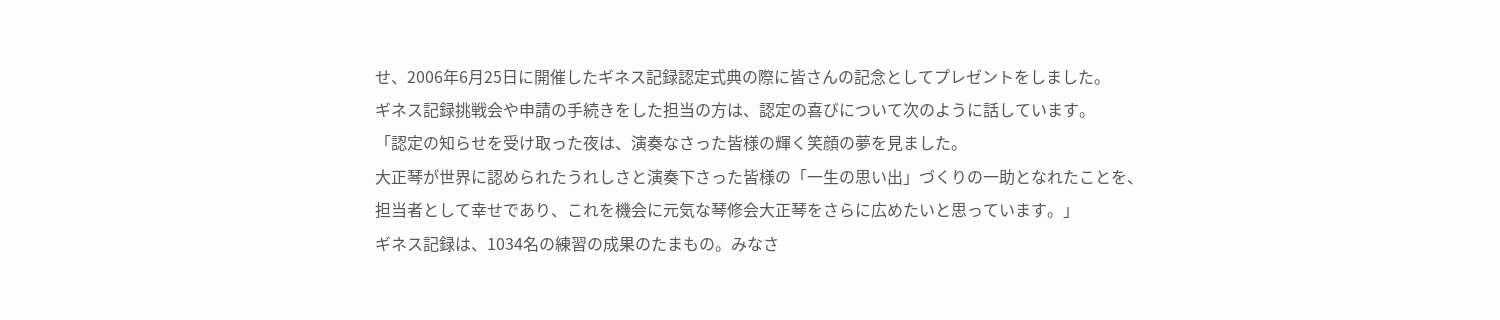せ、2006年6月25日に開催したギネス記録認定式典の際に皆さんの記念としてプレゼントをしました。
ギネス記録挑戦会や申請の手続きをした担当の方は、認定の喜びについて次のように話しています。
「認定の知らせを受け取った夜は、演奏なさった皆様の輝く笑顔の夢を見ました。
大正琴が世界に認められたうれしさと演奏下さった皆様の「一生の思い出」づくりの一助となれたことを、
担当者として幸せであり、これを機会に元気な琴修会大正琴をさらに広めたいと思っています。」
ギネス記録は、1034名の練習の成果のたまもの。みなさ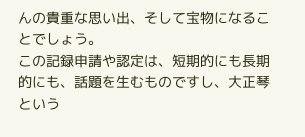んの貴重な思い出、そして宝物になることでしょう。
この記録申請や認定は、短期的にも長期的にも、話題を生むものですし、大正琴という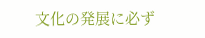文化の発展に必ず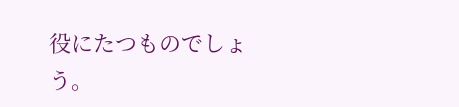役にたつものでしょう。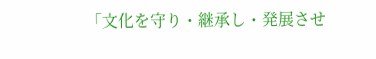「文化を守り・継承し・発展させ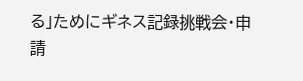る」ためにギネス記録挑戦会・申請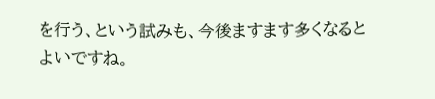を行う、という試みも、今後ますます多くなるとよいですね。